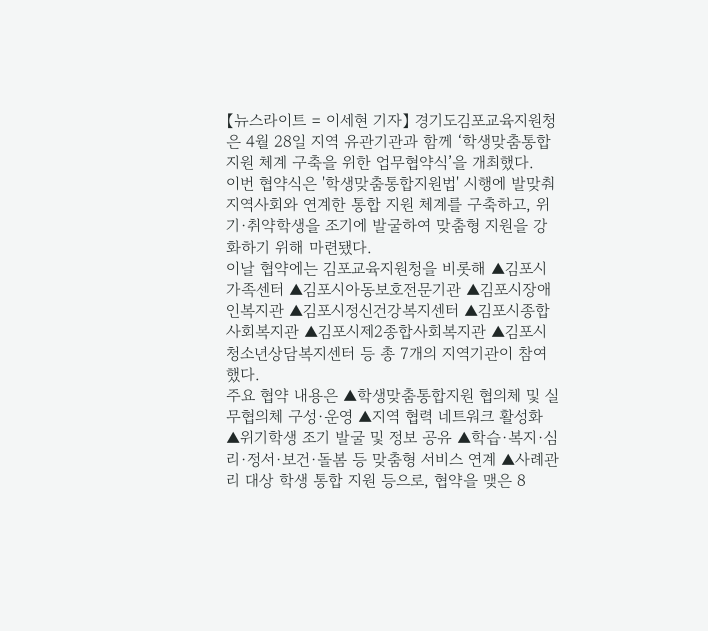【뉴스라이트 = 이세현 기자】 경기도김포교육지원청은 4월 28일 지역 유관기관과 함께 ‘학생맞춤통합지원 체계 구축을 위한 업무협약식’을 개최했다.
이번 협약식은 '학생맞춤통합지원법' 시행에 발맞춰 지역사회와 연계한 통합 지원 체계를 구축하고, 위기·취약학생을 조기에 발굴하여 맞춤형 지원을 강화하기 위해 마련됐다.
이날 협약에는 김포교육지원청을 비롯해 ▲김포시가족센터 ▲김포시아동보호전문기관 ▲김포시장애인복지관 ▲김포시정신건강복지센터 ▲김포시종합사회복지관 ▲김포시제2종합사회복지관 ▲김포시청소년상담복지센터 등 총 7개의 지역기관이 참여했다.
주요 협약 내용은 ▲학생맞춤통합지원 협의체 및 실무협의체 구성·운영 ▲지역 협력 네트워크 활성화 ▲위기학생 조기 발굴 및 정보 공유 ▲학습·복지·심리·정서·보건·돌봄 등 맞춤형 서비스 연계 ▲사례관리 대상 학생 통합 지원 등으로, 협약을 맺은 8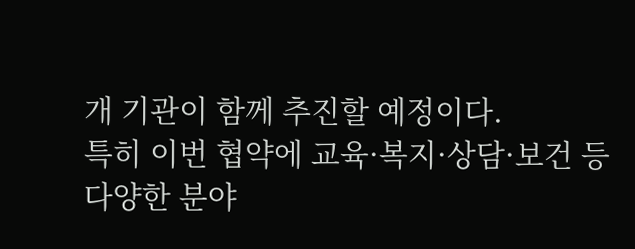개 기관이 함께 추진할 예정이다.
특히 이번 협약에 교육·복지·상담·보건 등 다양한 분야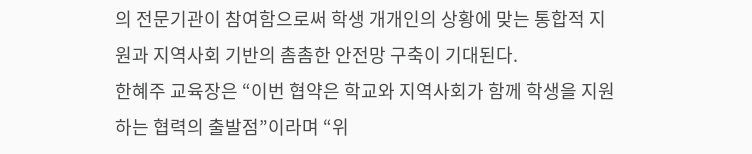의 전문기관이 참여함으로써 학생 개개인의 상황에 맞는 통합적 지원과 지역사회 기반의 촘촘한 안전망 구축이 기대된다.
한혜주 교육장은 “이번 협약은 학교와 지역사회가 함께 학생을 지원하는 협력의 출발점”이라며 “위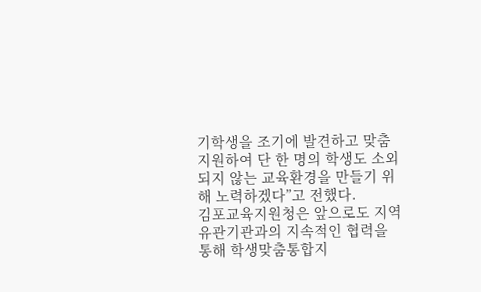기학생을 조기에 발견하고 맞춤 지원하여 단 한 명의 학생도 소외되지 않는 교육환경을 만들기 위해 노력하겠다”고 전했다.
김포교육지원청은 앞으로도 지역 유관기관과의 지속적인 협력을 통해 학생맞춤통합지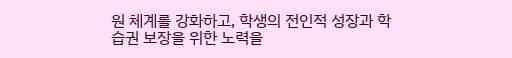원 체계를 강화하고, 학생의 전인적 성장과 학습권 보장을 위한 노력을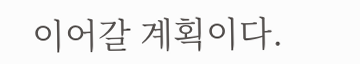이어갈 계획이다.